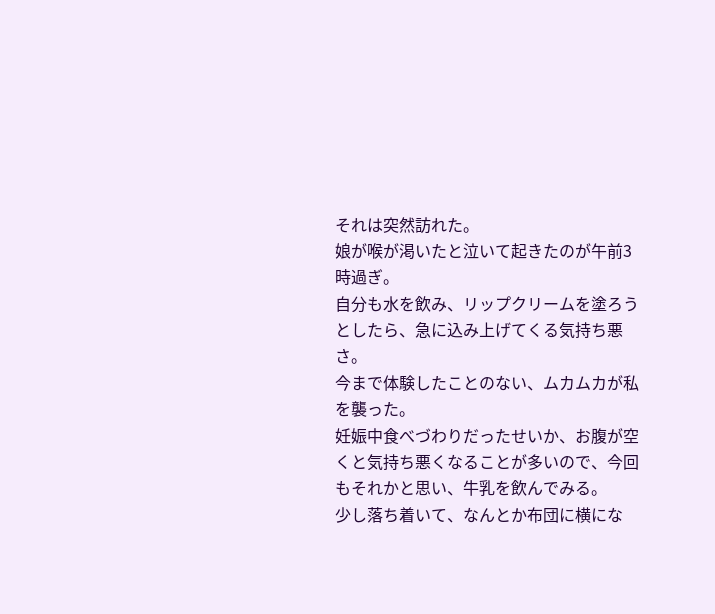それは突然訪れた。
娘が喉が渇いたと泣いて起きたのが午前3時過ぎ。
自分も水を飲み、リップクリームを塗ろうとしたら、急に込み上げてくる気持ち悪さ。
今まで体験したことのない、ムカムカが私を襲った。
妊娠中食べづわりだったせいか、お腹が空くと気持ち悪くなることが多いので、今回もそれかと思い、牛乳を飲んでみる。
少し落ち着いて、なんとか布団に横にな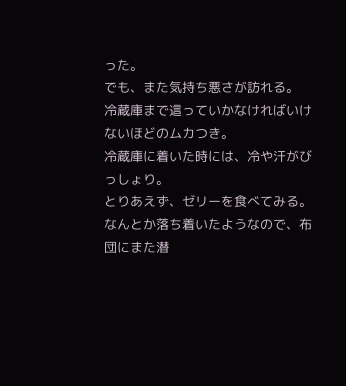った。
でも、また気持ち悪さが訪れる。
冷蔵庫まで這っていかなければいけないほどのムカつき。
冷蔵庫に着いた時には、冷や汗がびっしょり。
とりあえず、ゼリーを食べてみる。
なんとか落ち着いたようなので、布団にまた潜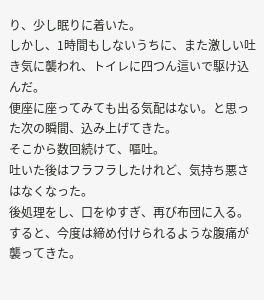り、少し眠りに着いた。
しかし、1時間もしないうちに、また激しい吐き気に襲われ、トイレに四つん這いで駆け込んだ。
便座に座ってみても出る気配はない。と思った次の瞬間、込み上げてきた。
そこから数回続けて、嘔吐。
吐いた後はフラフラしたけれど、気持ち悪さはなくなった。
後処理をし、口をゆすぎ、再び布団に入る。
すると、今度は締め付けられるような腹痛が襲ってきた。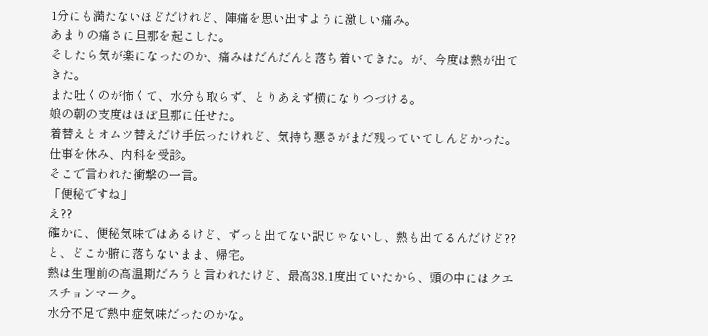1分にも満たないほどだけれど、陣痛を思い出すように激しい痛み。
あまりの痛さに旦那を起こした。
そしたら気が楽になったのか、痛みはだんだんと落ち着いてきた。が、今度は熱が出てきた。
また吐くのが怖くて、水分も取らず、とりあえず横になりつづける。
娘の朝の支度はほぼ旦那に任せた。
着替えとオムツ替えだけ手伝ったけれど、気持ち悪さがまだ残っていてしんどかった。
仕事を休み、内科を受診。
そこで言われた衝撃の一言。
「便秘ですね」
え??
確かに、便秘気味ではあるけど、ずっと出てない訳じゃないし、熱も出てるんだけど??
と、どこか腑に落ちないまま、帰宅。
熱は生理前の高温期だろうと言われたけど、最高38.1度出ていたから、頭の中にはクエスチョンマーク。
水分不足で熱中症気味だったのかな。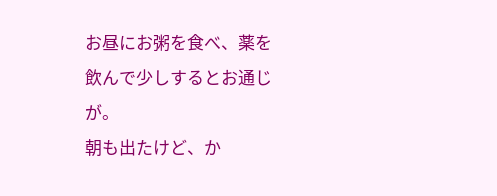お昼にお粥を食べ、薬を飲んで少しするとお通じが。
朝も出たけど、か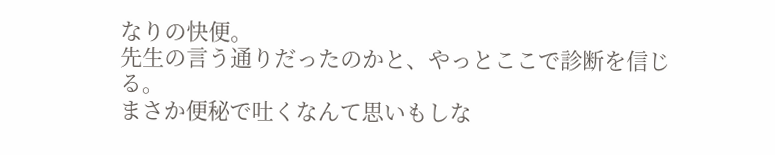なりの快便。
先生の言う通りだったのかと、やっとここで診断を信じる。
まさか便秘で吐くなんて思いもしな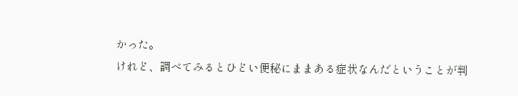かった。
けれど、調べてみるとひどい便秘にままある症状なんだということが判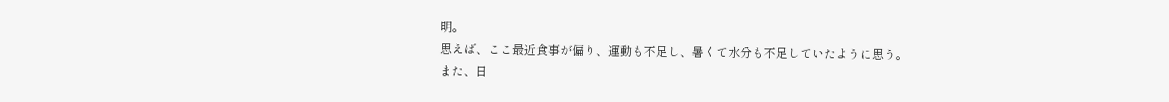明。
思えば、ここ最近食事が偏り、運動も不足し、暑くて水分も不足していたように思う。
また、日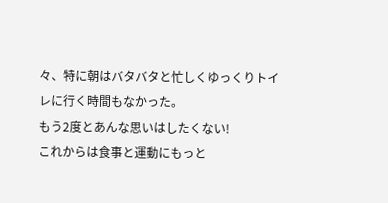々、特に朝はバタバタと忙しくゆっくりトイレに行く時間もなかった。
もう2度とあんな思いはしたくない!
これからは食事と運動にもっと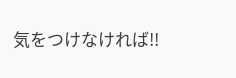気をつけなければ!!